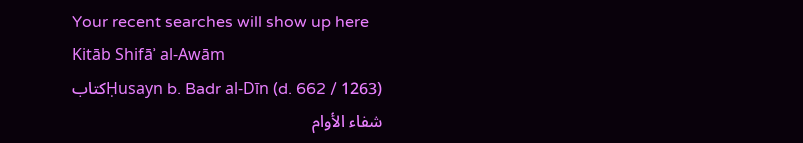Your recent searches will show up here
Kitāb Shifāʾ al-Awām
Ḥusayn b. Badr al-Dīn (d. 662 / 1263)كتاب شفاء الأوام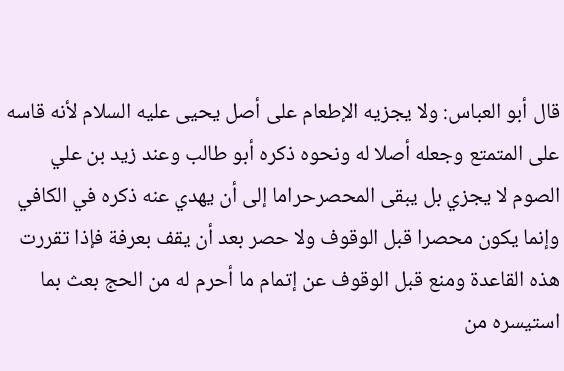قال أبو العباس: ولا يجزيه الإطعام على أصل يحيى عليه السلام لأنه قاسه على المتمتع وجعله أصلا له ونحوه ذكره أبو طالب وعند زيد بن علي الصوم لا يجزي بل يبقى المحصرحراما إلى أن يهدي عنه ذكره في الكافي وإنما يكون محصرا قبل الوقوف ولا حصر بعد أن يقف بعرفة فإذا تقررت هذه القاعدة ومنع قبل الوقوف عن إتمام ما أحرم له من الحج بعث بما استيسره من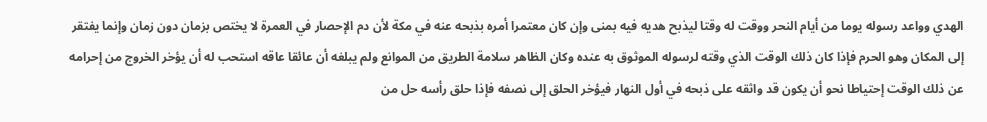الهدي وواعد رسوله يوما من أيام النحر ووقت له وقتا ليذبح هديه فيه بمنى وإن كان معتمرا أمره بذبحه عنه في مكة لأن دم الإحصار في العمرة لا يختص بزمان دون زمان وإنما يفتقر إلى المكان وهو الحرم فإذا كان ذلك الوقت الذي وقته لرسوله الموثوق به عنده وكان الظاهر سلامة الطريق من الموانع ولم يبلغه أن عائقا عاقه استحب له أن يؤخر الخروج من إحرامه عن ذلك الوقت إحتياطا نحو أن يكون قد واثقه على ذبحه في أول النهار فيؤخر الحلق إلى نصفه فإذا حلق رأسه حل من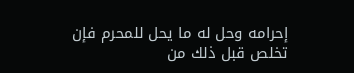إحرامه وحل له ما يحل للمحرم فإن تخلص قبل ذلك من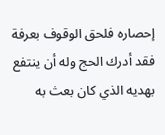إحصاره فلحق الوقوف بعرفة فقد أدرك الحج وله أن ينتفع بهديه الذي كان بعث به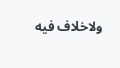ولاخلاف فيه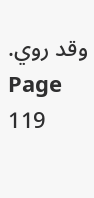وقد روي.
Page 119